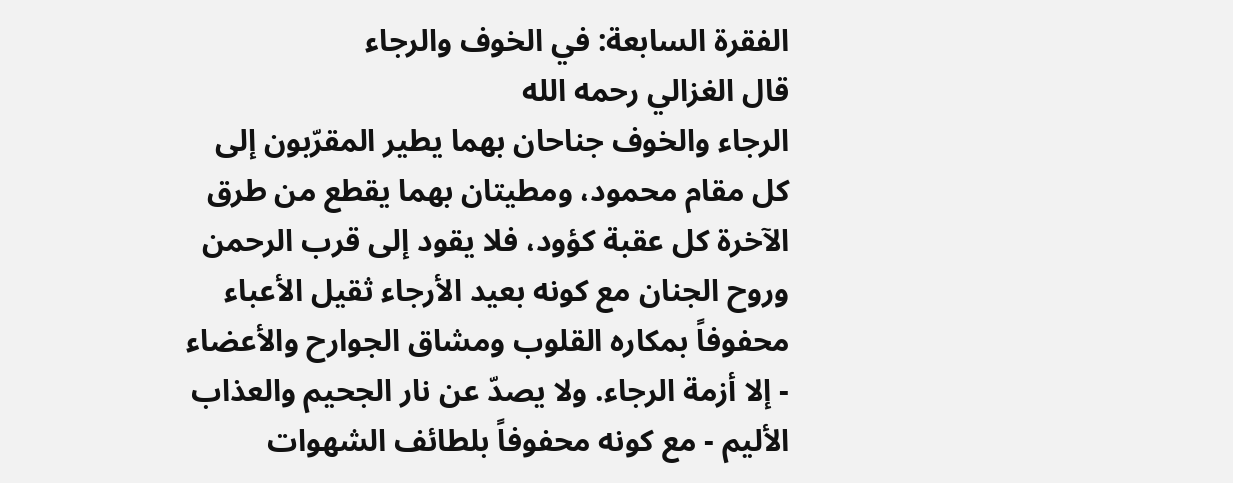الفقرة السابعة: في الخوف والرجاء
قال الغزالي رحمه الله
الرجاء والخوف جناحان بهما يطير المقرّبون إلى كل مقام محمود، ومطيتان بهما يقطع من طرق الآخرة كل عقبة كؤود، فلا يقود إلى قرب الرحمن وروح الجنان مع كونه بعيد الأرجاء ثقيل الأعباء محفوفاً بمكاره القلوب ومشاق الجوارح والأعضاء - إلا أزمة الرجاء. ولا يصدّ عن نار الجحيم والعذاب الأليم - مع كونه محفوفاً بلطائف الشهوات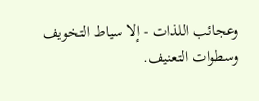وعجائب اللذات - إلا سياط التخويف وسطوات التعنيف.